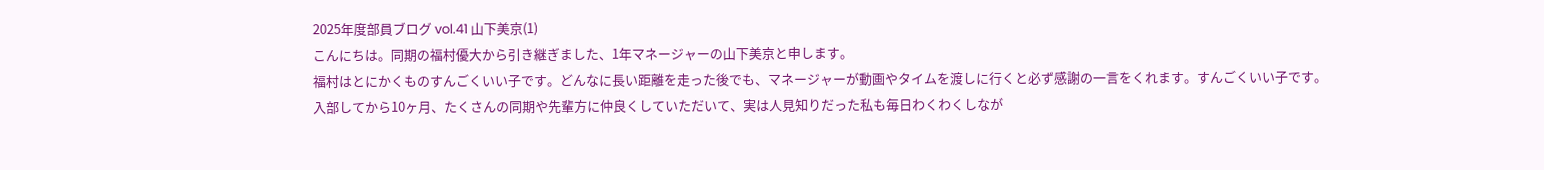2025年度部員ブログ vol.41 山下美京(1)
こんにちは。同期の福村優大から引き継ぎました、1年マネージャーの山下美京と申します。
福村はとにかくものすんごくいい子です。どんなに長い距離を走った後でも、マネージャーが動画やタイムを渡しに行くと必ず感謝の一言をくれます。すんごくいい子です。
入部してから10ヶ月、たくさんの同期や先輩方に仲良くしていただいて、実は人見知りだった私も毎日わくわくしなが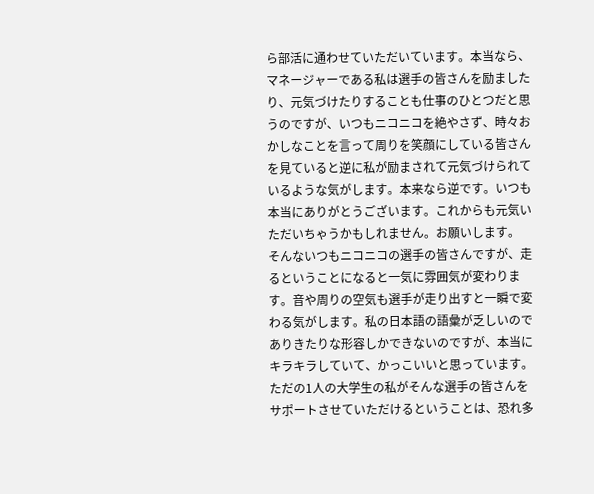ら部活に通わせていただいています。本当なら、マネージャーである私は選手の皆さんを励ましたり、元気づけたりすることも仕事のひとつだと思うのですが、いつもニコニコを絶やさず、時々おかしなことを言って周りを笑顔にしている皆さんを見ていると逆に私が励まされて元気づけられているような気がします。本来なら逆です。いつも本当にありがとうございます。これからも元気いただいちゃうかもしれません。お願いします。
そんないつもニコニコの選手の皆さんですが、走るということになると一気に雰囲気が変わります。音や周りの空気も選手が走り出すと一瞬で変わる気がします。私の日本語の語彙が乏しいのでありきたりな形容しかできないのですが、本当にキラキラしていて、かっこいいと思っています。ただの1人の大学生の私がそんな選手の皆さんをサポートさせていただけるということは、恐れ多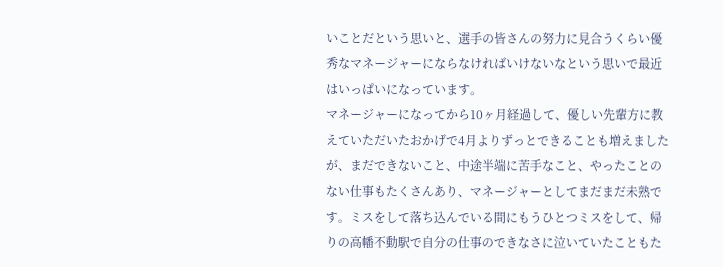いことだという思いと、選手の皆さんの努力に見合うくらい優秀なマネージャーにならなければいけないなという思いで最近はいっぱいになっています。
マネージャーになってから10ヶ月経過して、優しい先輩方に教えていただいたおかげで4月よりずっとできることも増えましたが、まだできないこと、中途半端に苦手なこと、やったことのない仕事もたくさんあり、マネージャーとしてまだまだ未熟です。ミスをして落ち込んでいる間にもうひとつミスをして、帰りの高幡不動駅で自分の仕事のできなさに泣いていたこともた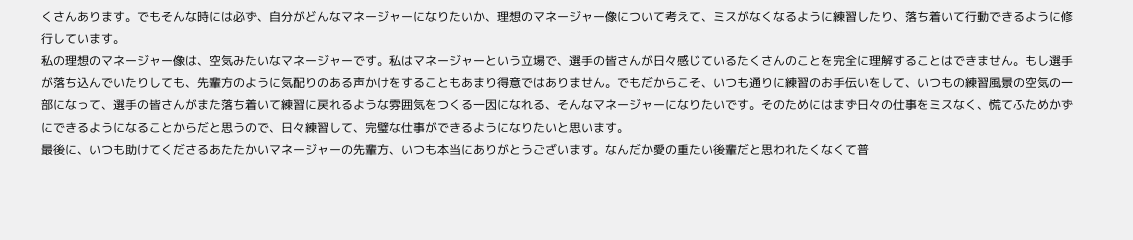くさんあります。でもそんな時には必ず、自分がどんなマネージャーになりたいか、理想のマネージャー像について考えて、ミスがなくなるように練習したり、落ち着いて行動できるように修行しています。
私の理想のマネージャー像は、空気みたいなマネージャーです。私はマネージャーという立場で、選手の皆さんが日々感じているたくさんのことを完全に理解することはできません。もし選手が落ち込んでいたりしても、先輩方のように気配りのある声かけをすることもあまり得意ではありません。でもだからこそ、いつも通りに練習のお手伝いをして、いつもの練習風景の空気の一部になって、選手の皆さんがまた落ち着いて練習に戻れるような雰囲気をつくる一因になれる、そんなマネージャーになりたいです。そのためにはまず日々の仕事をミスなく、慌てふためかずにできるようになることからだと思うので、日々練習して、完璧な仕事ができるようになりたいと思います。
最後に、いつも助けてくださるあたたかいマネージャーの先輩方、いつも本当にありがとうございます。なんだか愛の重たい後輩だと思われたくなくて普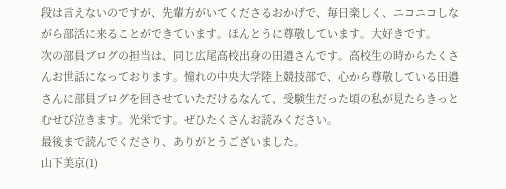段は言えないのですが、先輩方がいてくださるおかげで、毎日楽しく、ニコニコしながら部活に来ることができています。ほんとうに尊敬しています。大好きです。
次の部員ブログの担当は、同じ広尾高校出身の田邉さんです。高校生の時からたくさんお世話になっております。憧れの中央大学陸上競技部で、心から尊敬している田邉さんに部員ブログを回させていただけるなんて、受験生だった頃の私が見たらきっとむせび泣きます。光栄です。ぜひたくさんお読みください。
最後まで読んでくださり、ありがとうございました。
山下美京(1)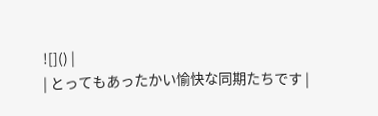![]() |
| とってもあったかい愉快な同期たちです |